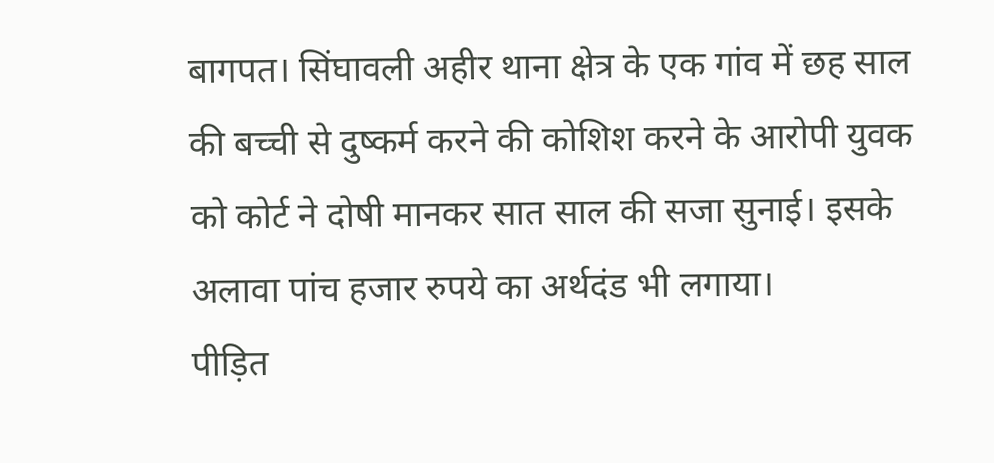बागपत। सिंघावली अहीर थाना क्षेत्र के एक गांव में छह साल की बच्ची से दुष्कर्म करने की कोशिश करने के आरोपी युवक को कोर्ट ने दोषी मानकर सात साल की सजा सुनाई। इसके अलावा पांच हजार रुपये का अर्थदंड भी लगाया।
पीड़ित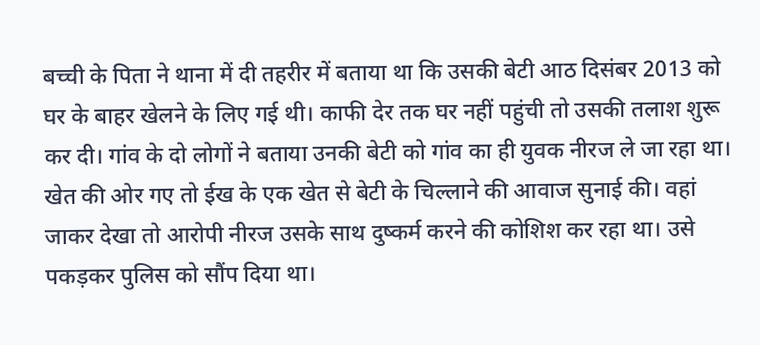बच्ची के पिता ने थाना में दी तहरीर में बताया था कि उसकी बेटी आठ दिसंबर 2013 को घर के बाहर खेलने के लिए गई थी। काफी देर तक घर नहीं पहुंची तो उसकी तलाश शुरू कर दी। गांव के दो लोगों ने बताया उनकी बेटी को गांव का ही युवक नीरज ले जा रहा था। खेत की ओर गए तो ईख के एक खेत से बेटी के चिल्लाने की आवाज सुनाई की। वहां जाकर देखा तो आरोपी नीरज उसके साथ दुष्कर्म करने की कोशिश कर रहा था। उसे पकड़कर पुलिस को सौंप दिया था।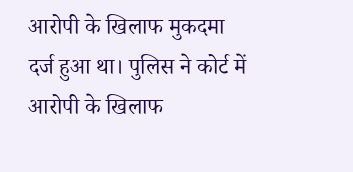आरोपी के खिलाफ मुकदमा दर्ज हुआ था। पुलिस ने कोर्ट में आरोपी के खिलाफ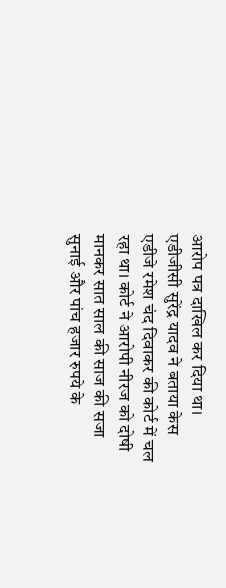आरोप पत्र दाखिल कर दिया था।
एडीजीसी सुरेंद्र यादव ने बताया केस एडीजे रमेश चंद दिवाकर की कोर्ट में चल रहा था। कोर्ट ने आरोपी नीरज को दोषी मानकर सात साल की साज की सजा सुनाई और पांच हजार रुपये के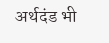अर्थदंड भी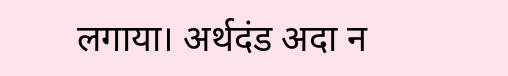लगाया। अर्थदंड अदा न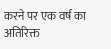करने पर एक वर्ष का अतिरिक्त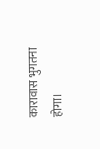कारावास भुगतना होगा।